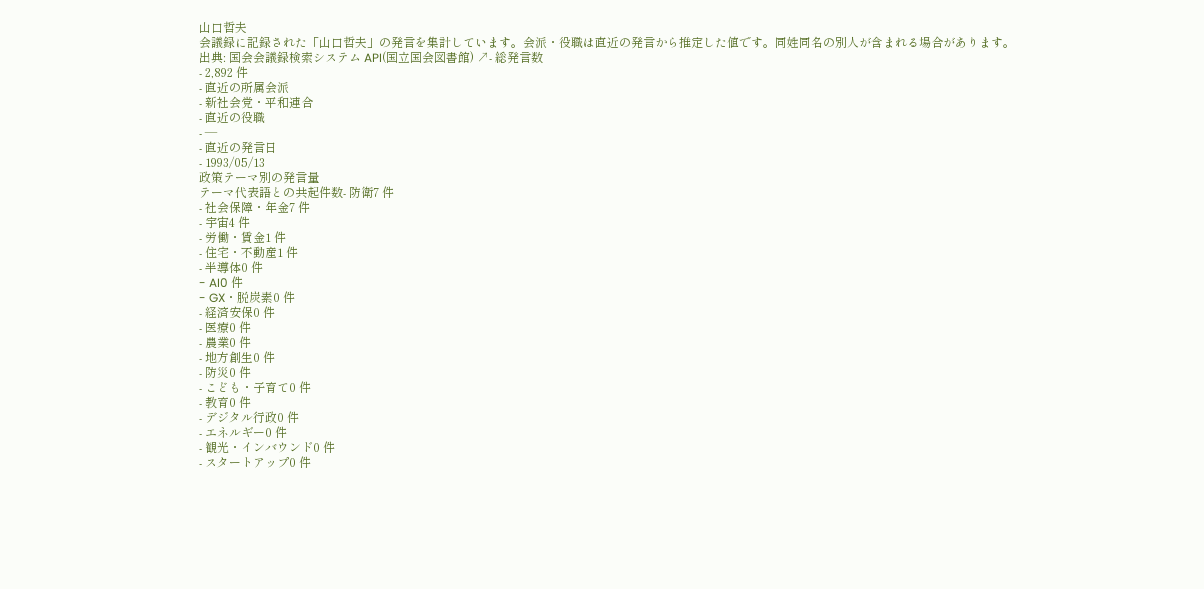山口哲夫
会議録に記録された「山口哲夫」の発言を集計しています。会派・役職は直近の発言から推定した値です。同姓同名の別人が含まれる場合があります。
出典: 国会会議録検索システム API(国立国会図書館) ↗- 総発言数
- 2,892 件
- 直近の所属会派
- 新社会党・平和連合
- 直近の役職
- —
- 直近の発言日
- 1993/05/13
政策テーマ別の発言量
テーマ代表語との共起件数- 防衛7 件
- 社会保障・年金7 件
- 宇宙4 件
- 労働・賃金1 件
- 住宅・不動産1 件
- 半導体0 件
- AI0 件
- GX・脱炭素0 件
- 経済安保0 件
- 医療0 件
- 農業0 件
- 地方創生0 件
- 防災0 件
- こども・子育て0 件
- 教育0 件
- デジタル行政0 件
- エネルギー0 件
- 観光・インバウンド0 件
- スタートアップ0 件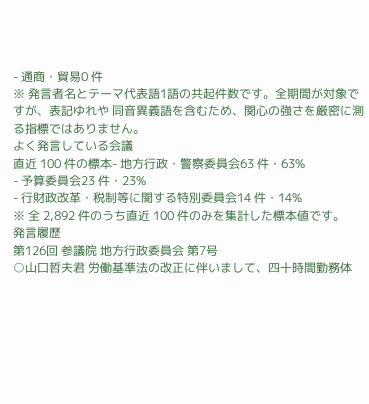- 通商・貿易0 件
※ 発言者名とテーマ代表語1語の共起件数です。全期間が対象ですが、表記ゆれや 同音異義語を含むため、関心の強さを厳密に測る指標ではありません。
よく発言している会議
直近 100 件の標本- 地方行政・警察委員会63 件・63%
- 予算委員会23 件・23%
- 行財政改革・税制等に関する特別委員会14 件・14%
※ 全 2,892 件のうち直近 100 件のみを集計した標本値です。
発言履歴
第126回 参議院 地方行政委員会 第7号
○山口哲夫君 労働基準法の改正に伴いまして、四十時間勤務体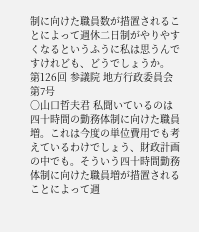制に向けた職員数が措置されることによって週休二日制がやりやすくなるというふうに私は思うんですけれども、どうでしょうか。
第126回 参議院 地方行政委員会 第7号
○山口哲夫君 私聞いているのは四十時間の勤務体制に向けた職員増。これは今度の単位費用でも考えているわけでしょう、財政計画の中でも。そういう四十時間勤務体制に向けた職員増が措置されることによって週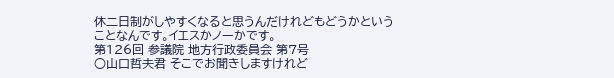休二日制がしやすくなると思うんだけれどもどうかということなんです。イエスかノーかです。
第126回 参議院 地方行政委員会 第7号
○山口哲夫君 そこでお聞きしますけれど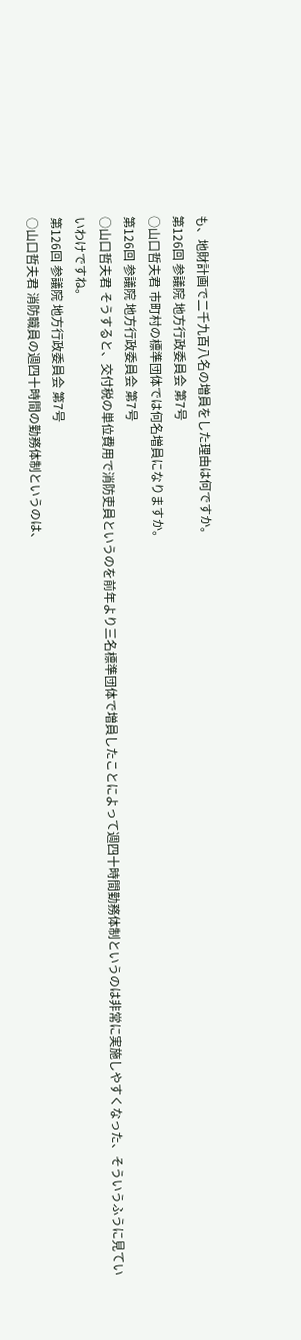も、地財計画で二千九百八名の増員をした理由は何ですか。
第126回 参議院 地方行政委員会 第7号
○山口哲夫君 市町村の標準団体では何名増員になりますか。
第126回 参議院 地方行政委員会 第7号
○山口哲夫君 そうすると、交付税の単位費用で消防吏員というのを前年より三名標準団体で増員したことによって週四十時間勤務体制というのは非常に実施しやすくなった、そういうふうに見ていいわけですね。
第126回 参議院 地方行政委員会 第7号
○山口哲夫君 消防職員の週四十時間の勤務体制というのは、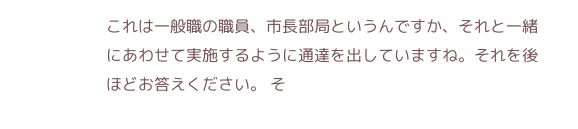これは一般職の職員、市長部局というんですか、それと一緒にあわせて実施するように通達を出していますね。それを後ほどお答えください。 そ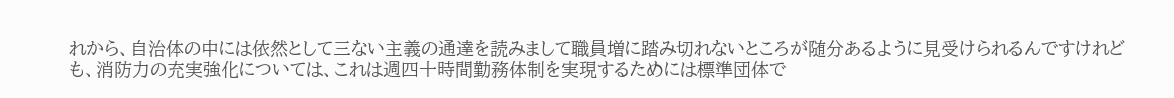れから、自治体の中には依然として三ない主義の通達を読みまして職員増に踏み切れないところが随分あるように見受けられるんですけれども、消防力の充実強化については、これは週四十時間勤務体制を実現するためには標準団体で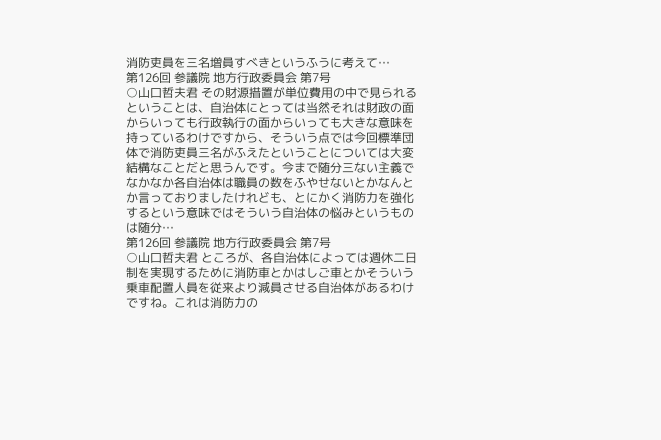消防吏員を三名増員すべきというふうに考えて…
第126回 参議院 地方行政委員会 第7号
○山口哲夫君 その財源措置が単位費用の中で見られるということは、自治体にとっては当然それは財政の面からいっても行政執行の面からいっても大きな意味を持っているわけですから、そういう点では今回標準団体で消防吏員三名がふえたということについては大変結構なことだと思うんです。今まで随分三ない主義でなかなか各自治体は職員の数をふやせないとかなんとか言っておりましたけれども、とにかく消防力を強化するという意味ではそういう自治体の悩みというものは随分…
第126回 参議院 地方行政委員会 第7号
○山口哲夫君 ところが、各自治体によっては週休二日制を実現するために消防車とかはしご車とかそういう乗車配置人員を従来より減員させる自治体があるわけですね。これは消防力の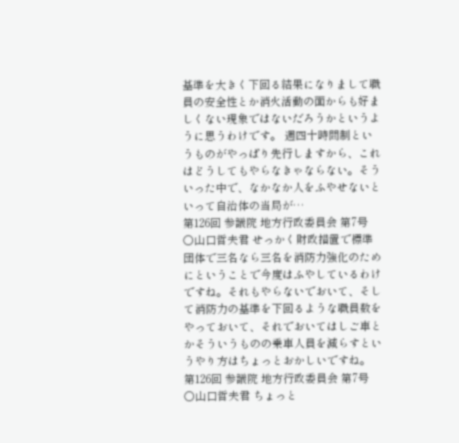基準を大きく下回る結果になりまして職員の安全性とか消火活動の面からも好ましくない現象ではないだろうかというように思うわけです。 週四十時間制というものがやっぱり先行しますから、これはどうしてもやらなきゃならない。そういった中で、なかなか人をふやせないといって自治体の当局が…
第126回 参議院 地方行政委員会 第7号
○山口哲夫君 せっかく財政措置で標準団体で三名なら三名を消防力強化のためにということで今度はふやしているわけですね。それもやらないでおいて、そして消防力の基準を下回るような職員数をやっておいて、それでおいてはしご車とかそういうものの乗車人員を減らすというやり方はちょっとおかしいですね。
第126回 参議院 地方行政委員会 第7号
○山口哲夫君 ちょっと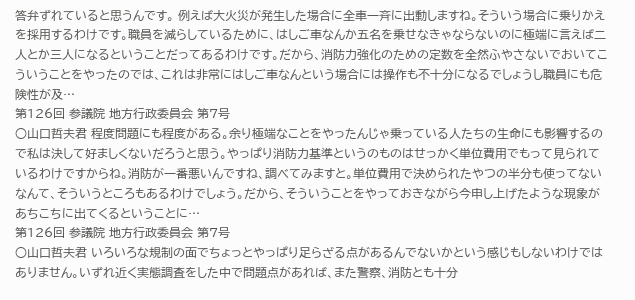答弁ずれていると思うんです。 例えば大火災が発生した場合に全車一斉に出動しますね。そういう場合に乗りかえを採用するわけです。職員を減らしているために、はしご車なんか五名を乗せなきゃならないのに極端に言えば二人とか三人になるということだってあるわけです。だから、消防力強化のための定数を全然ふやさないでおいてこういうことをやったのでは、これは非常にはしご車なんという場合には操作も不十分になるでしょうし職員にも危険性が及…
第126回 参議院 地方行政委員会 第7号
○山口哲夫君 程度問題にも程度がある。余り極端なことをやったんじゃ乗っている人たちの生命にも影響するので私は決して好ましくないだろうと思う。やっぱり消防力基準というのものはせっかく単位費用でもって見られているわけですからね。消防が一番悪いんですね、調べてみますと。単位費用で決められたやつの半分も使ってないなんて、そういうところもあるわけでしょう。だから、そういうことをやっておきながら今申し上げたような現象があちこちに出てくるということに…
第126回 参議院 地方行政委員会 第7号
○山口哲夫君 いろいろな規制の面でちょっとやっぱり足らざる点があるんでないかという感じもしないわけではありません。いずれ近く実態調査をした中で問題点があれば、また警察、消防とも十分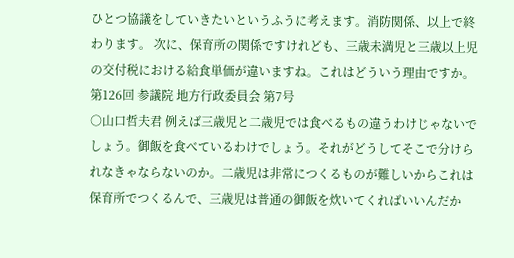ひとつ協議をしていきたいというふうに考えます。消防関係、以上で終わります。 次に、保育所の関係ですけれども、三歳未満児と三歳以上児の交付税における給食単価が違いますね。これはどういう理由ですか。
第126回 参議院 地方行政委員会 第7号
○山口哲夫君 例えば三歳児と二歳児では食べるもの違うわけじゃないでしょう。御飯を食べているわけでしょう。それがどうしてそこで分けられなきゃならないのか。二歳児は非常につくるものが難しいからこれは保育所でつくるんで、三歳児は普通の御飯を炊いてくればいいんだか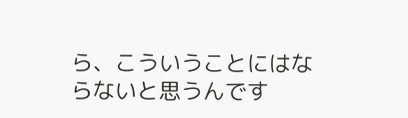ら、こういうことにはならないと思うんです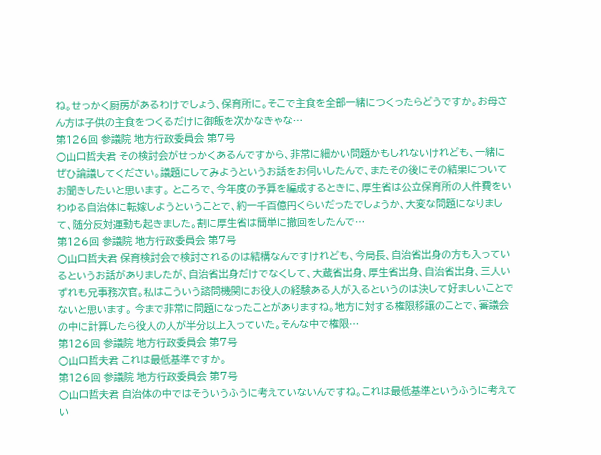ね。せっかく厨房があるわけでしょう、保育所に。そこで主食を全部一緒につくったらどうですか。お母さん方は子供の主食をつくるだけに御飯を次かなきゃな…
第126回 参議院 地方行政委員会 第7号
○山口哲夫君 その検討会がせっかくあるんですから、非常に細かい問題かもしれないけれども、一緒にぜひ論議してください。議題にしてみようというお話をお伺いしたんで、またその後にその結果についてお聞きしたいと思います。 ところで、今年度の予算を編成するときに、厚生省は公立保育所の人件費をいわゆる自治体に転嫁しようということで、約一千百億円くらいだったでしょうか、大変な問題になりまして、随分反対運動も起きました。割に厚生省は簡単に撤回をしたんで…
第126回 参議院 地方行政委員会 第7号
○山口哲夫君 保育検討会で検討されるのは結構なんですけれども、今局長、自治省出身の方も入っているというお話がありましたが、自治省出身だけでなくして、大蔵省出身、厚生省出身、自治省出身、三人いずれも兄事務次官。私はこういう諮問機関にお役人の経験ある人が入るというのは決して好ましいことでないと思います。 今まで非常に問題になったことがありますね。地方に対する権限移譲のことで、審議会の中に計算したら役人の人が半分以上入っていた。そんな中で権限…
第126回 参議院 地方行政委員会 第7号
○山口哲夫君 これは最低基準ですか。
第126回 参議院 地方行政委員会 第7号
○山口哲夫君 自治体の中ではそういうふうに考えていないんですね。これは最低基準というふうに考えてい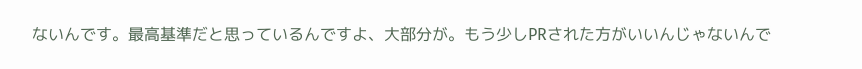ないんです。最高基準だと思っているんですよ、大部分が。もう少しPRされた方がいいんじゃないんで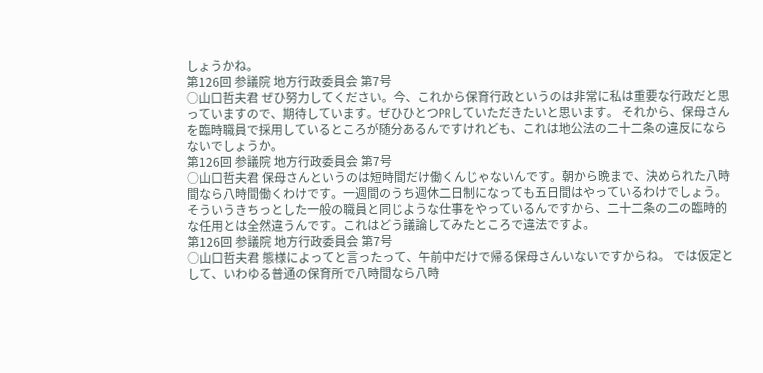しょうかね。
第126回 参議院 地方行政委員会 第7号
○山口哲夫君 ぜひ努力してください。今、これから保育行政というのは非常に私は重要な行政だと思っていますので、期待しています。ぜひひとつPRしていただきたいと思います。 それから、保母さんを臨時職員で採用しているところが随分あるんですけれども、これは地公法の二十二条の違反にならないでしょうか。
第126回 参議院 地方行政委員会 第7号
○山口哲夫君 保母さんというのは短時間だけ働くんじゃないんです。朝から晩まで、決められた八時間なら八時間働くわけです。一週間のうち週休二日制になっても五日間はやっているわけでしょう。そういうきちっとした一般の職員と同じような仕事をやっているんですから、二十二条の二の臨時的な任用とは全然違うんです。これはどう議論してみたところで違法ですよ。
第126回 参議院 地方行政委員会 第7号
○山口哲夫君 態様によってと言ったって、午前中だけで帰る保母さんいないですからね。 では仮定として、いわゆる普通の保育所で八時間なら八時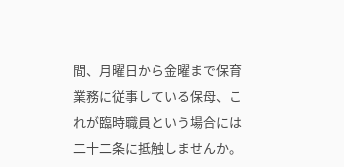間、月曜日から金曜まで保育業務に従事している保母、これが臨時職員という場合には二十二条に抵触しませんか。